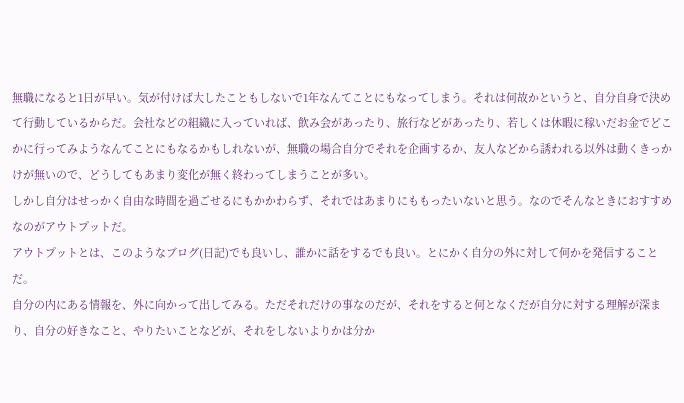無職になると1日が早い。気が付けば大したこともしないで1年なんてことにもなってしまう。それは何故かというと、自分自身で決めて行動しているからだ。会社などの組織に入っていれば、飲み会があったり、旅行などがあったり、若しくは休暇に稼いだお金でどこかに行ってみようなんてことにもなるかもしれないが、無職の場合自分でそれを企画するか、友人などから誘われる以外は動くきっかけが無いので、どうしてもあまり変化が無く終わってしまうことが多い。
しかし自分はせっかく自由な時間を過ごせるにもかかわらず、それではあまりにももったいないと思う。なのでそんなときにおすすめなのがアウトプットだ。
アウトプットとは、このようなブログ(日記)でも良いし、誰かに話をするでも良い。とにかく自分の外に対して何かを発信することだ。
自分の内にある情報を、外に向かって出してみる。ただそれだけの事なのだが、それをすると何となくだが自分に対する理解が深まり、自分の好きなこと、やりたいことなどが、それをしないよりかは分か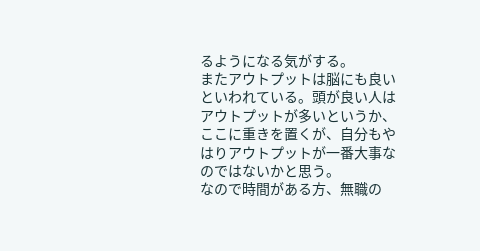るようになる気がする。
またアウトプットは脳にも良いといわれている。頭が良い人はアウトプットが多いというか、ここに重きを置くが、自分もやはりアウトプットが一番大事なのではないかと思う。
なので時間がある方、無職の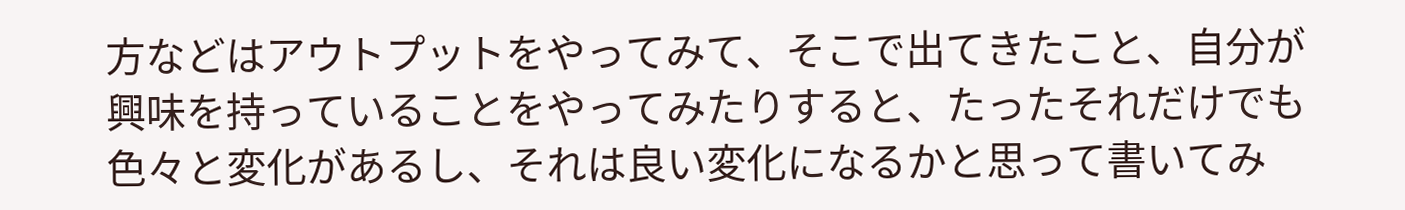方などはアウトプットをやってみて、そこで出てきたこと、自分が興味を持っていることをやってみたりすると、たったそれだけでも色々と変化があるし、それは良い変化になるかと思って書いてみ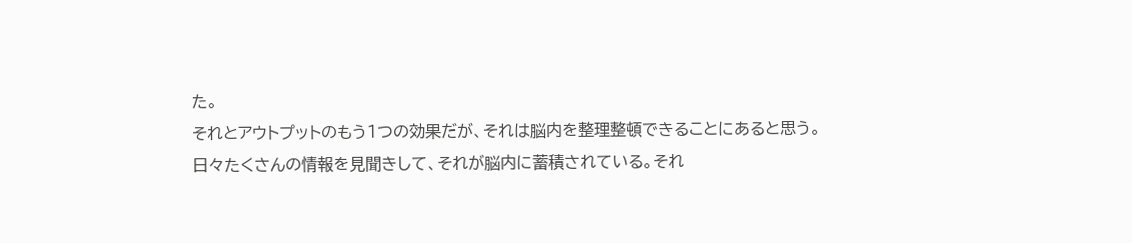た。
それとアウトプットのもう1つの効果だが、それは脳内を整理整頓できることにあると思う。
日々たくさんの情報を見聞きして、それが脳内に蓄積されている。それ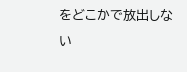をどこかで放出しない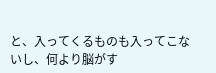と、入ってくるものも入ってこないし、何より脳がす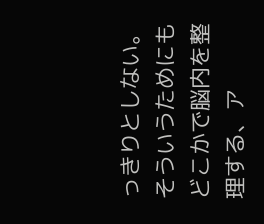っきりとしない。
そういうためにもどこかで脳内を整理する、ア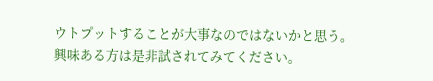ウトプットすることが大事なのではないかと思う。
興味ある方は是非試されてみてください。